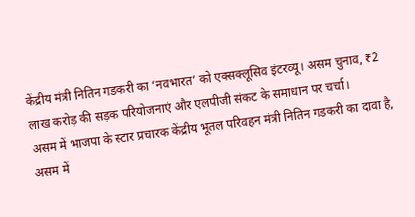केंद्रीय मंत्री नितिन गडकरी का ‘नवभारत’ को एक्सक्लूसिव इंटरव्यू। असम चुनाव, ₹2 लाख करोड़ की सड़क परियोजनाएं और एलपीजी संकट के समाधान पर चर्चा।
असम में भाजपा के स्टार प्रचारक केंद्रीय भूतल परिवहन मंत्री नितिन गडकरी का दावा है, असम में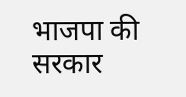भाजपा की सरकार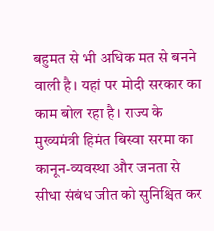बहुमत से भी अधिक मत से बनने वाली है। यहां पर मोदी सरकार का काम बोल रहा है। राज्य के मुख्यमंत्री हिमंत बिस्वा सरमा का कानून-व्यवस्था और जनता से सीधा संबंध जीत को सुनिश्चित कर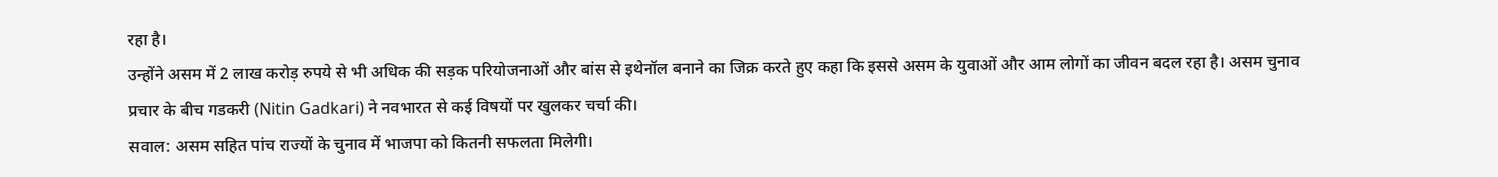रहा है।
उन्होंने असम में 2 लाख करोड़ रुपये से भी अधिक की सड़क परियोजनाओं और बांस से इथेनॉल बनाने का जिक्र करते हुए कहा कि इससे असम के युवाओं और आम लोगों का जीवन बदल रहा है। असम चुनाव प्रचार के बीच गडकरी (Nitin Gadkari) ने नवभारत से कई विषयों पर खुलकर चर्चा की।
सवाल: असम सहित पांच राज्यों के चुनाव में भाजपा को कितनी सफलता मिलेगी।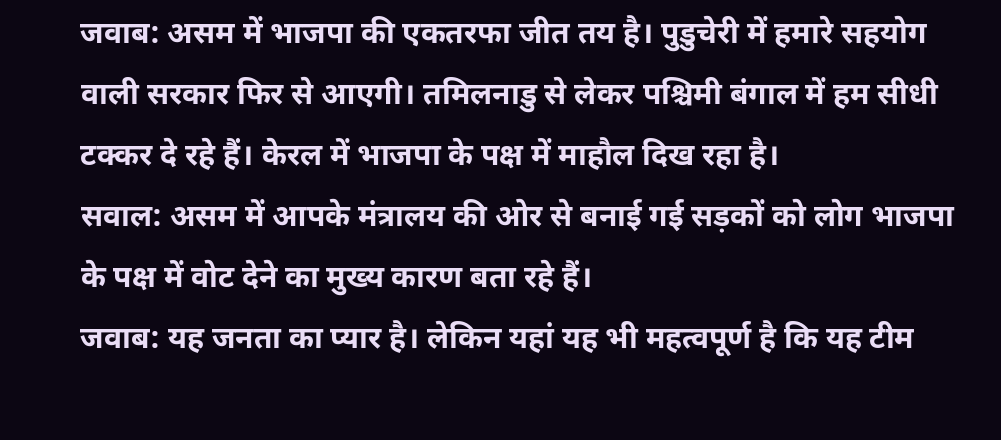जवाब: असम में भाजपा की एकतरफा जीत तय है। पुडुचेरी में हमारे सहयोग वाली सरकार फिर से आएगी। तमिलनाडु से लेकर पश्चिमी बंगाल में हम सीधी टक्कर दे रहे हैं। केरल में भाजपा के पक्ष में माहौल दिख रहा है।
सवाल: असम में आपके मंत्रालय की ओर से बनाई गई सड़कों को लोग भाजपा के पक्ष में वोट देने का मुख्य कारण बता रहे हैं।
जवाब: यह जनता का प्यार है। लेकिन यहां यह भी महत्वपूर्ण है कि यह टीम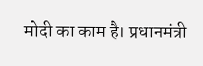मोदी का काम है। प्रधानमंत्री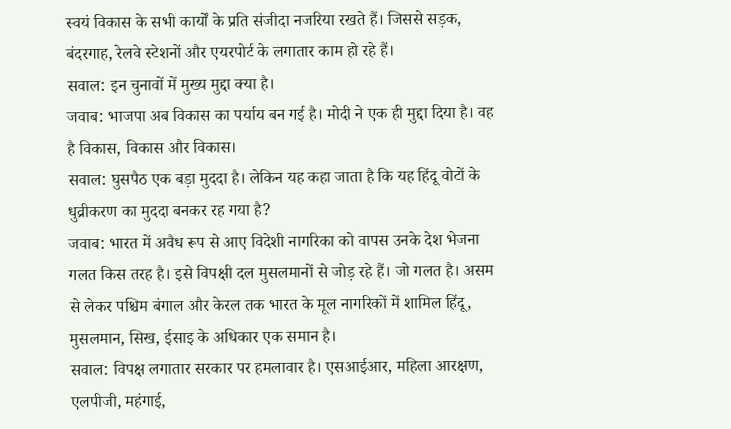स्वयं विकास के सभी कार्यों के प्रति संजीदा नजरिया रखते हैं। जिससे सड़क, बंदरगाह, रेलवे स्टेशनों और एयरपोर्ट के लगातार काम हो रहे हैं।
सवाल: इन चुनावों में मुख्य मुद्दा क्या है।
जवाब: भाजपा अब विकास का पर्याय बन गई है। मोदी ने एक ही मुद्दा दिया है। वह है विकास, विकास और विकास।
सवाल: घुसपैठ एक बड़ा मुददा है। लेकिन यह कहा जाता है कि यह हिंदू वोटों के धुव्रीकरण का मुददा बनकर रह गया है?
जवाब: भारत में अवैध रूप से आए विदेशी नागरिका को वापस उनके देश भेजना गलत किस तरह है। इसे विपक्षी दल मुसलमानों से जोड़ रहे हैं। जो गलत है। असम से लेकर पश्चिम बंगाल और केरल तक भारत के मूल नागरिकों में शामिल हिंदू, मुसलमान, सिख, ईसाइ के अधिकार एक समान है।
सवाल: विपक्ष लगातार सरकार पर हमलावार है। एसआईआर, महिला आरक्षण, एलपीजी, महंगाई,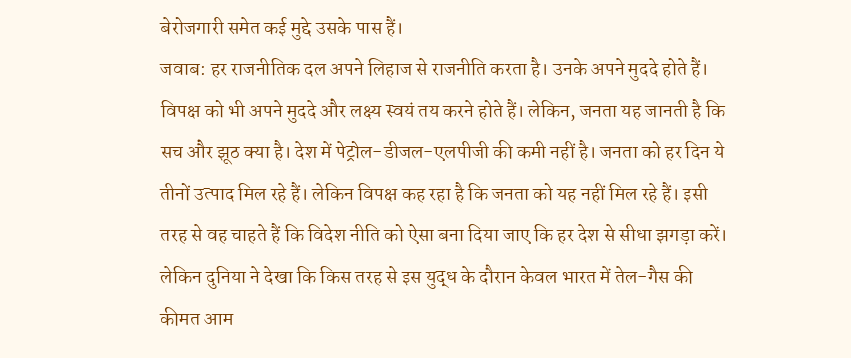बेरोजगारी समेत कई मुद्दे उसके पास हैं।
जवाब: हर राजनीतिक दल अपने लिहाज से राजनीति करता है। उनके अपने मुददे होते हैं। विपक्ष को भी अपने मुददे और लक्ष्य स्वयं तय करने होते हैं। लेकिन, जनता यह जानती है कि सच और झूठ क्या है। देश में पेट्रोल-डीजल-एलपीजी की कमी नहीं है। जनता को हर दिन ये तीनों उत्पाद मिल रहे हैं। लेकिन विपक्ष कह रहा है कि जनता को यह नहीं मिल रहे हैं। इसी तरह से वह चाहते हैं कि विदेश नीति को ऐसा बना दिया जाए कि हर देश से सीधा झगड़ा करें। लेकिन दुनिया ने देखा कि किस तरह से इस युद्ध के दौरान केवल भारत में तेल-गैस की कीमत आम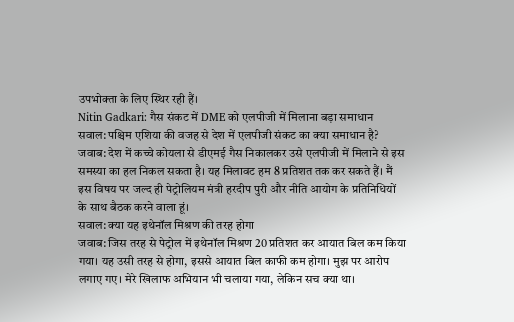उपभोक्ता के लिए स्थिर रही हैं।
Nitin Gadkari: गैस संकट में DME को एलपीजी में मिलाना बड़ा समाधान
सवाल: पश्चिम एशिया की वजह से देश में एलपीजी संकट का क्या समाधान है?
जवाब: देश में कच्चे कोयला से डीएमई गैस निकालकर उसे एलपीजी में मिलाने से इस समस्या का हल निकल सकता है। यह मिलावट हम 8 प्रतिशत तक कर सकते हैं। मैं इस विषय पर जल्द ही पेट्रोलियम मंत्री हरदीप पुरी और नीति आयोग के प्रतिनिधियों के साथ बैठक करने वाला हूं।
सवाल: क्या यह इथेनॉल मिश्रण की तरह होगा
जवाब: जिस तरह से पेट्रोल में इथेनॉल मिश्रण 20 प्रतिशत कर आयात बिल कम किया गया। यह उसी तरह से होगा, इससे आयात बिल काफी कम होगा। मुझ पर आरोप लगाए गए। मेरे खिलाफ अभियान भी चलाया गया, लेकिन सच क्या था।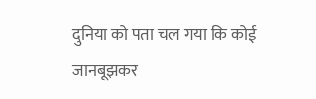दुनिया को पता चल गया कि कोई जानबूझकर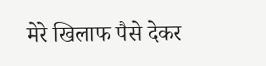मेरे खिलाफ पैसे देकर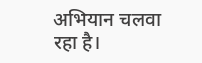अभियान चलवा रहा है।